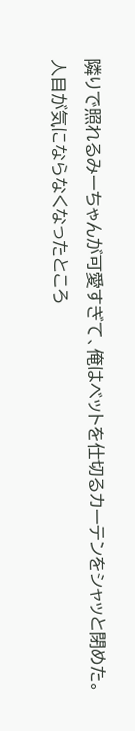隣りで照れるみーちゃんが可愛すぎて、俺はベットを仕切るカーテンをシャッと閉めた。
人目が気にならなくなったところ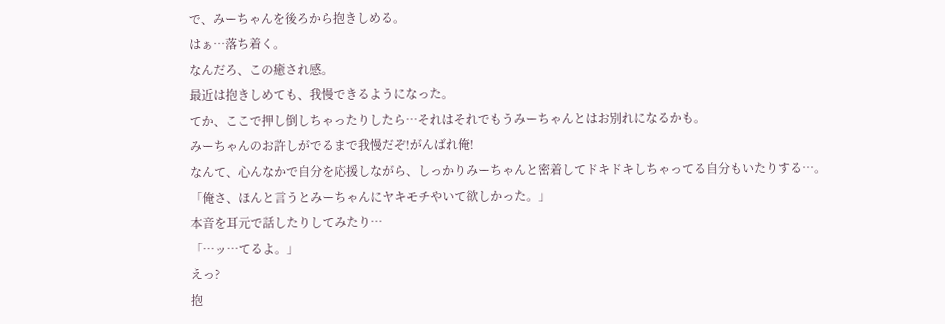で、みーちゃんを後ろから抱きしめる。
はぁ…落ち着く。
なんだろ、この癒され感。
最近は抱きしめても、我慢できるようになった。
てか、ここで押し倒しちゃったりしたら…それはそれでもうみーちゃんとはお別れになるかも。
みーちゃんのお許しがでるまで我慢だぞ!がんばれ俺!
なんて、心んなかで自分を応援しながら、しっかりみーちゃんと密着してドキドキしちゃってる自分もいたりする…。
「俺さ、ほんと言うとみーちゃんにヤキモチやいて欲しかった。」
本音を耳元で話したりしてみたり…
「…ッ…てるよ。」
えっ?
抱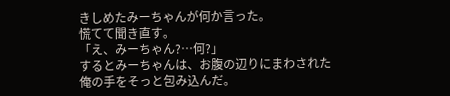きしめたみーちゃんが何か言った。
慌てて聞き直す。
「え、みーちゃん?…何?」
するとみーちゃんは、お腹の辺りにまわされた俺の手をそっと包み込んだ。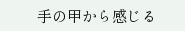手の甲から感じる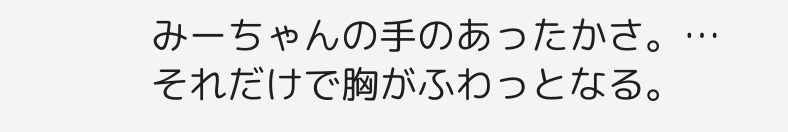みーちゃんの手のあったかさ。…それだけで胸がふわっとなる。